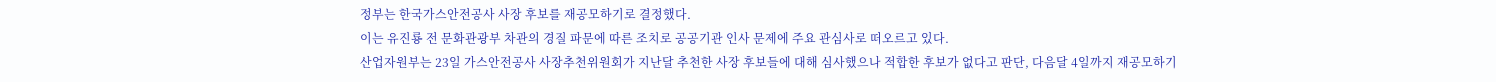정부는 한국가스안전공사 사장 후보를 재공모하기로 결정했다.
이는 유진룡 전 문화관광부 차관의 경질 파문에 따른 조치로 공공기관 인사 문제에 주요 관심사로 떠오르고 있다.
산업자원부는 23일 가스안전공사 사장추천위원회가 지난달 추천한 사장 후보들에 대해 심사했으나 적합한 후보가 없다고 판단, 다음달 4일까지 재공모하기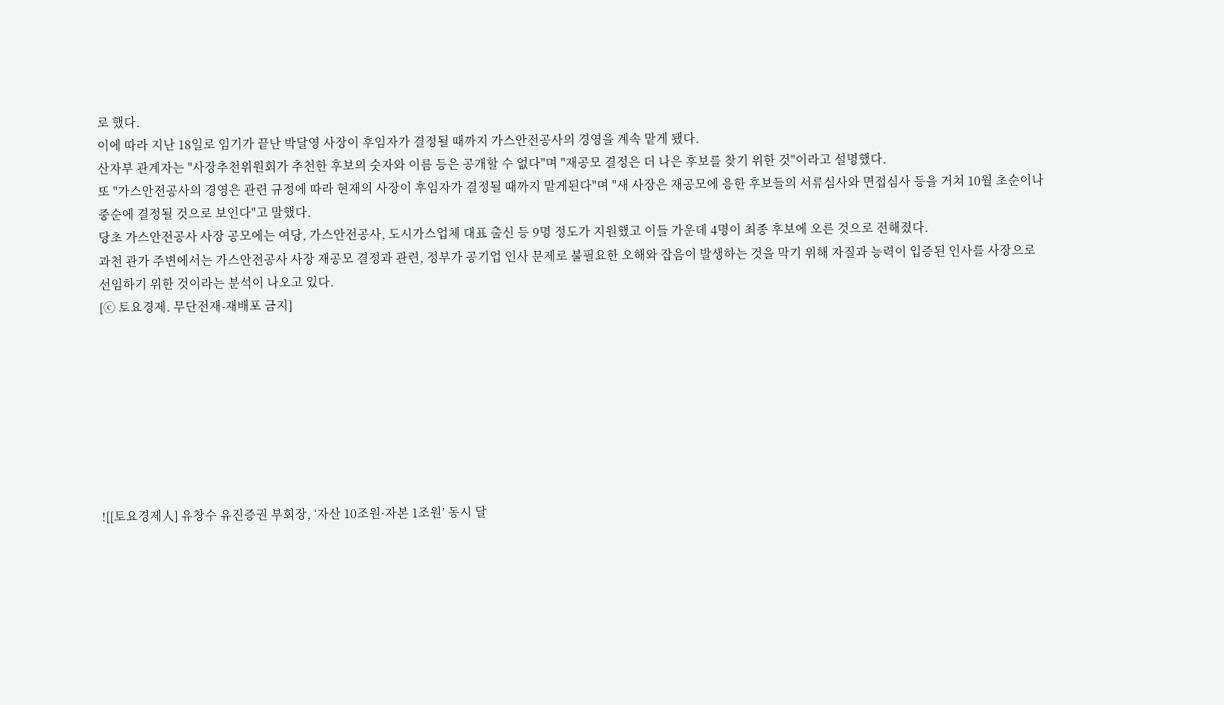로 했다.
이에 따라 지난 18일로 임기가 끝난 박달영 사장이 후임자가 결정될 때까지 가스안전공사의 경영을 계속 맡게 됐다.
산자부 관계자는 "사장추천위원회가 추천한 후보의 숫자와 이름 등은 공개할 수 없다"며 "재공모 결정은 더 나은 후보를 찾기 위한 것"이라고 설명했다.
또 "가스안전공사의 경영은 관련 규정에 따라 현재의 사장이 후임자가 결정될 때까지 맡게된다"며 "새 사장은 재공모에 응한 후보들의 서류심사와 면접심사 등을 거쳐 10월 초순이나 중순에 결정될 것으로 보인다"고 말했다.
당초 가스안전공사 사장 공모에는 여당, 가스안전공사, 도시가스업체 대표 출신 등 9명 정도가 지원했고 이들 가운데 4명이 최종 후보에 오른 것으로 전해졌다.
과천 관가 주변에서는 가스안전공사 사장 재공모 결정과 관련, 정부가 공기업 인사 문제로 불필요한 오해와 잡음이 발생하는 것을 막기 위해 자질과 능력이 입증된 인사를 사장으로 선임하기 위한 것이라는 분석이 나오고 있다.
[ⓒ 토요경제. 무단전재-재배포 금지]








![[토요경제人] 유창수 유진증권 부회장, ‘자산 10조원·자본 1조원’ 동시 달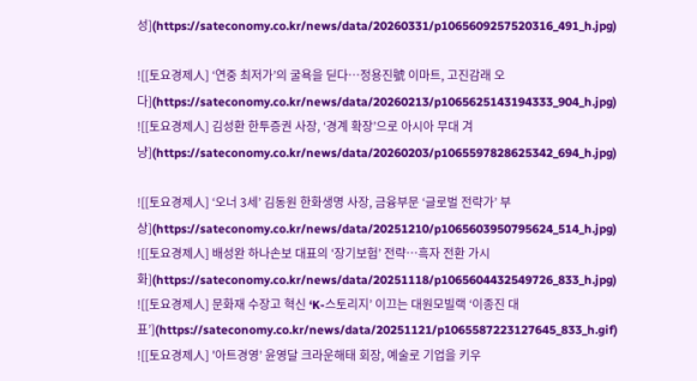성](https://sateconomy.co.kr/news/data/20260331/p1065609257520316_491_h.jpg)

![[토요경제人] ‘연중 최저가’의 굴욕을 딛다…정용진號 이마트, 고진감래 오다](https://sateconomy.co.kr/news/data/20260213/p1065625143194333_904_h.jpg)
![[토요경제人] 김성환 한투증권 사장, ‘경계 확장’으로 아시아 무대 겨냥](https://sateconomy.co.kr/news/data/20260203/p1065597828625342_694_h.jpg)

![[토요경제人] ‘오너 3세’ 김동원 한화생명 사장, 금융부문 ‘글로벌 전략가’ 부상](https://sateconomy.co.kr/news/data/20251210/p1065603950795624_514_h.jpg)
![[토요경제人] 배성완 하나손보 대표의 ‘장기보험’ 전략…흑자 전환 가시화](https://sateconomy.co.kr/news/data/20251118/p1065604432549726_833_h.jpg)
![[토요경제人] 문화재 수장고 혁신 ‘K-스토리지’ 이끄는 대원모빌랙 ‘이종진 대표’](https://sateconomy.co.kr/news/data/20251121/p1065587223127645_833_h.gif)
![[토요경제人] '아트경영’ 윤영달 크라운해태 회장, 예술로 기업을 키우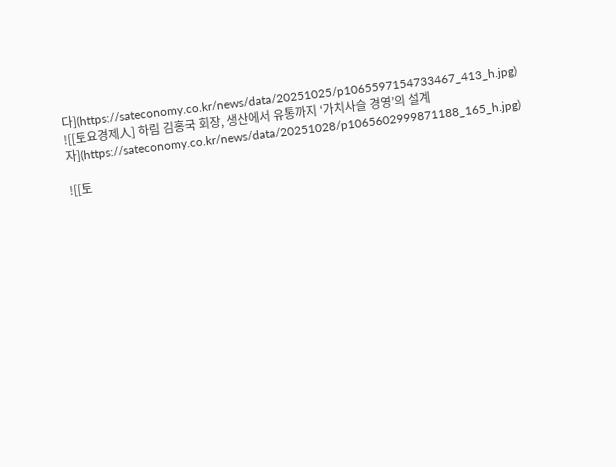다](https://sateconomy.co.kr/news/data/20251025/p1065597154733467_413_h.jpg)
![[토요경제人] 하림 김홍국 회장, 생산에서 유통까지 ‘가치사슬 경영’의 설계자](https://sateconomy.co.kr/news/data/20251028/p1065602999871188_165_h.jpg)

![[토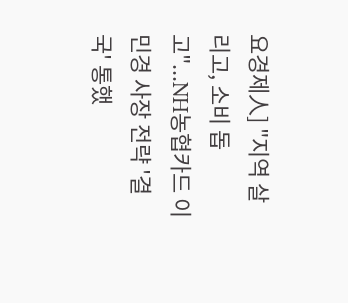요경제人] "지역 살리고, 소비 돕고"...NH농협카드 이민경 사장 전략 '결국' 통했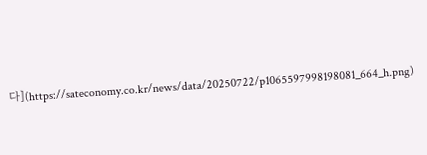다](https://sateconomy.co.kr/news/data/20250722/p1065597998198081_664_h.png)